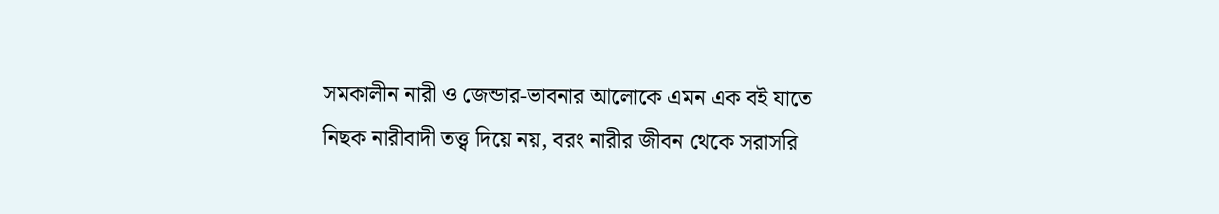সমকালীন নারী ও জেন্ডার-ভাবনার আলোকে এমন এক বই যাতে নিছক নারীবাদী তত্ত্ব দিয়ে নয়, বরং নারীর জীবন থেকে সরাসরি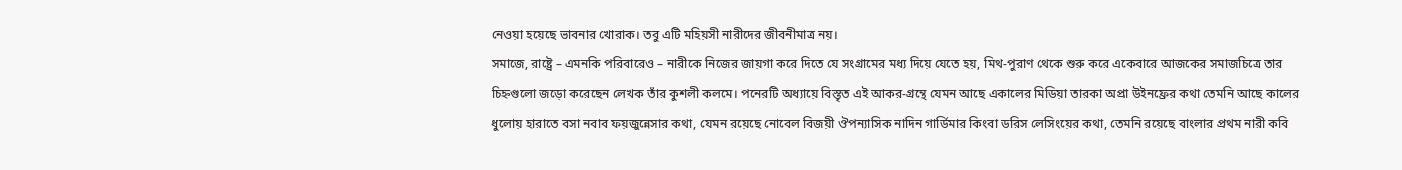নেওয়া হয়েছে ভাবনার খোরাক। তবু এটি মহিয়সী নারীদের জীবনীমাত্র নয়।
সমাজে, রাষ্ট্রে – এমনকি পরিবারেও – নারীকে নিজের জায়গা করে দিতে যে সংগ্রামের মধ্য দিয়ে যেতে হয়, মিথ-পুরাণ থেকে শুরু করে একেবারে আজকের সমাজচিত্রে তার চিহ্নগুলো জড়ো করেছেন লেখক তাঁর কুশলী কলমে। পনেরটি অধ্যায়ে বিস্তৃত এই আকর-গ্রন্থে যেমন আছে একালের মিডিয়া তারকা অপ্রা উইনফ্রের কথা তেমনি আছে কালের ধুলোয় হারাতে বসা নবাব ফয়জুন্নেসার কথা, যেমন রয়েছে নোবেল বিজয়ী ঔপন্যাসিক নাদিন গার্ডিমার কিংবা ডরিস লেসিংয়ের কথা, তেমনি রয়েছে বাংলার প্রথম নারী কবি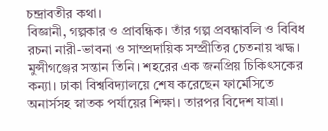চন্দ্রাবতীর কথা।
বিজ্ঞানী, গল্পকার ও প্রাবন্ধিক। তাঁর গল্প প্রবন্ধাবলি ও বিবিধ রচনা নারী-ভাবনা ও সাম্প্রদায়িক সম্প্রীতির চেতনায় ঋদ্ধ। মুন্সীগঞ্জের সন্তান তিনি। শহরের এক জনপ্রিয় চিকিৎসকের কন্যা। ঢাকা বিশ্ববিদ্যালয়ে শেষ করেছেন ফার্মেসিতে অনার্সসহ স্নাতক পর্যায়ের শিক্ষা। তারপর বিদেশ যাত্রা।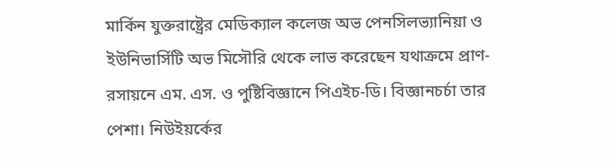মার্কিন যুক্তরাষ্ট্রের মেডিক্যাল কলেজ অভ পেনসিলভ্যানিয়া ও ইউনিভার্সিটি অভ মিসৌরি থেকে লাভ করেছেন যথাক্রমে প্রাণ-রসায়নে এম. এস. ও পুষ্টিবিজ্ঞানে পিএইচ-ডি। বিজ্ঞানচর্চা তার পেশা। নিউইয়র্কের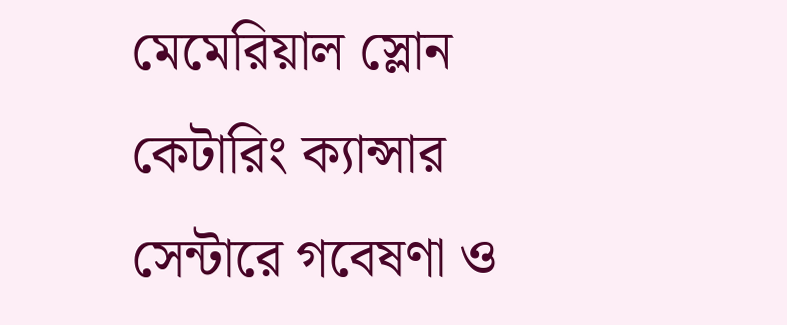মেমেরিয়াল স্লোন কেটারিং ক্যান্সার সেন্টারে গবেষণা ও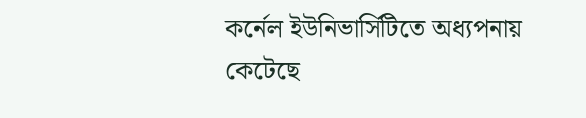কর্নেল ইউনিভার্সিটিতে অধ্যপনায় কেটেছে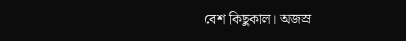বেশ কিছুকাল। অজস্র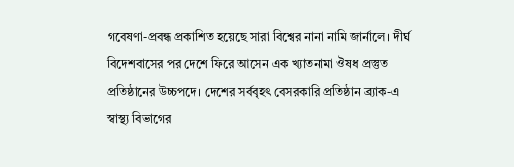গবেষণা-প্রবন্ধ প্রকাশিত হয়েছে সারা বিশ্বের নানা নামি জার্নালে। দীর্ঘ বিদেশবাসের পর দেশে ফিরে আসেন এক খ্যাতনামা ঔষধ প্রস্তুত প্রতিষ্ঠানের উচ্চপদে। দেশের সর্ববৃহৎ বেসরকারি প্রতিষ্ঠান ব্র্যাক-এ স্বাস্থ্য বিভাগের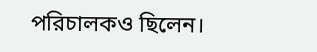পরিচালকও ছিলেন।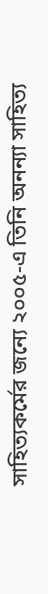সাহিত্যকর্মের জন্যে ২০০৫-এ তিনি অনন্যা সাহিত্য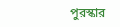পুরস্কার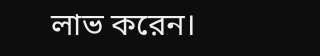লাভ করেন।